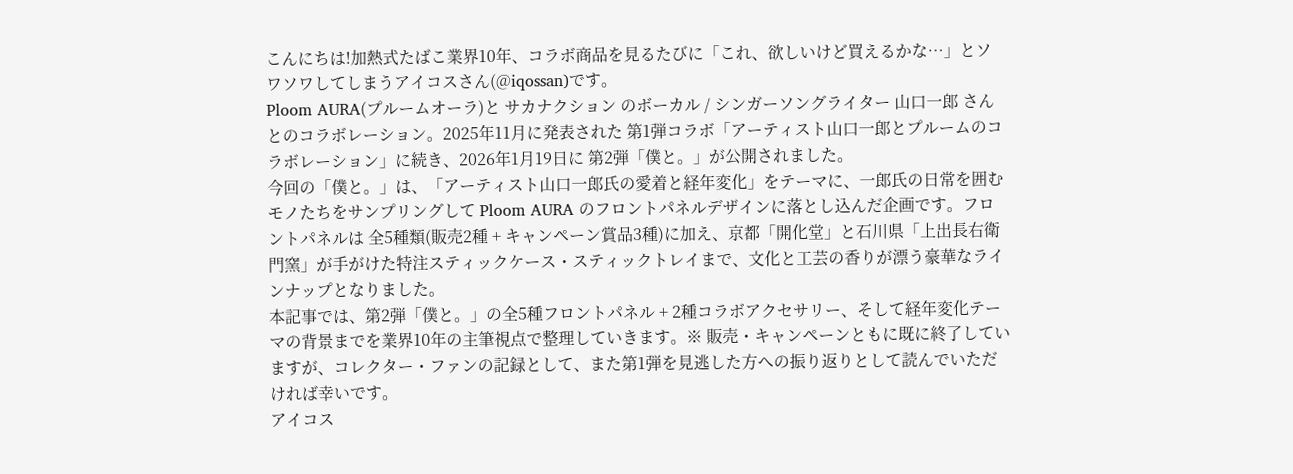こんにちは!加熱式たばこ業界10年、コラボ商品を見るたびに「これ、欲しいけど買えるかな…」とソワソワしてしまうアイコスさん(@iqossan)です。
Ploom AURA(プルームオーラ)と サカナクション のボーカル / シンガーソングライター 山口一郎 さんとのコラボレーション。2025年11月に発表された 第1弾コラボ「アーティスト山口一郎とプルームのコラボレーション」に続き、2026年1月19日に 第2弾「僕と。」が公開されました。
今回の「僕と。」は、「アーティスト山口一郎氏の愛着と経年変化」をテーマに、一郎氏の日常を囲むモノたちをサンプリングして Ploom AURA のフロントパネルデザインに落とし込んだ企画です。フロントパネルは 全5種類(販売2種 + キャンペーン賞品3種)に加え、京都「開化堂」と石川県「上出長右衛門窯」が手がけた特注スティックケース・スティックトレイまで、文化と工芸の香りが漂う豪華なラインナップとなりました。
本記事では、第2弾「僕と。」の全5種フロントパネル + 2種コラボアクセサリー、そして経年変化テーマの背景までを業界10年の主筆視点で整理していきます。※ 販売・キャンペーンともに既に終了していますが、コレクター・ファンの記録として、また第1弾を見逃した方への振り返りとして読んでいただければ幸いです。
アイコス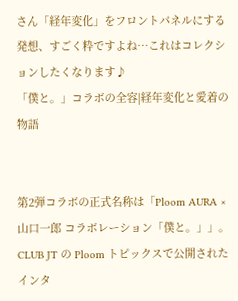さん「経年変化」をフロントパネルにする発想、すごく粋ですよね…これはコレクションしたくなります♪
「僕と。」コラボの全容|経年変化と愛着の物語


第2弾コラボの正式名称は「Ploom AURA × 山口一郎 コラボレーション「僕と。」」。CLUB JT の Ploom トピックスで公開されたインタ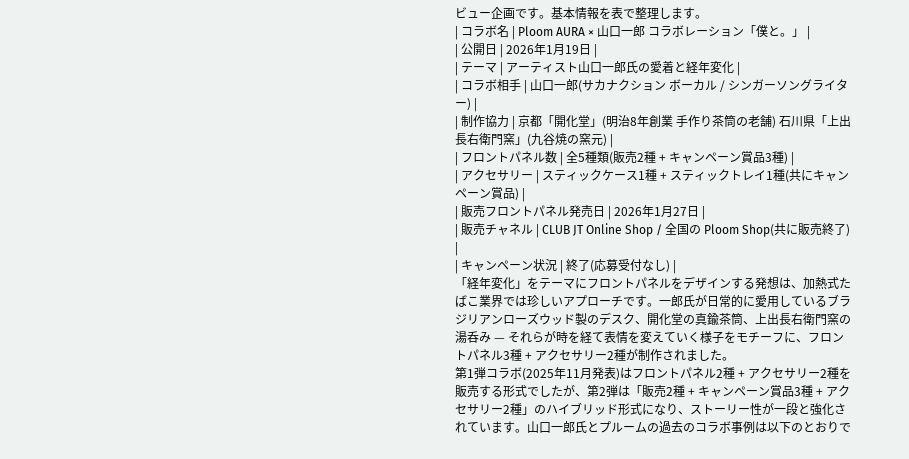ビュー企画です。基本情報を表で整理します。
| コラボ名 | Ploom AURA × 山口一郎 コラボレーション「僕と。」 |
| 公開日 | 2026年1月19日 |
| テーマ | アーティスト山口一郎氏の愛着と経年変化 |
| コラボ相手 | 山口一郎(サカナクション ボーカル / シンガーソングライター) |
| 制作協力 | 京都「開化堂」(明治8年創業 手作り茶筒の老舗) 石川県「上出長右衛門窯」(九谷焼の窯元) |
| フロントパネル数 | 全5種類(販売2種 + キャンペーン賞品3種) |
| アクセサリー | スティックケース1種 + スティックトレイ1種(共にキャンペーン賞品) |
| 販売フロントパネル発売日 | 2026年1月27日 |
| 販売チャネル | CLUB JT Online Shop / 全国の Ploom Shop(共に販売終了) |
| キャンペーン状況 | 終了(応募受付なし) |
「経年変化」をテーマにフロントパネルをデザインする発想は、加熱式たばこ業界では珍しいアプローチです。一郎氏が日常的に愛用しているブラジリアンローズウッド製のデスク、開化堂の真鍮茶筒、上出長右衛門窯の湯呑み — それらが時を経て表情を変えていく様子をモチーフに、フロントパネル3種 + アクセサリー2種が制作されました。
第1弾コラボ(2025年11月発表)はフロントパネル2種 + アクセサリー2種を販売する形式でしたが、第2弾は「販売2種 + キャンペーン賞品3種 + アクセサリー2種」のハイブリッド形式になり、ストーリー性が一段と強化されています。山口一郎氏とプルームの過去のコラボ事例は以下のとおりで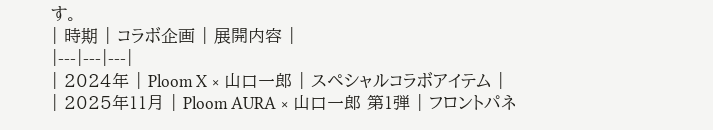す。
| 時期 | コラボ企画 | 展開内容 |
|---|---|---|
| 2024年 | Ploom X × 山口一郎 | スペシャルコラボアイテム |
| 2025年11月 | Ploom AURA × 山口一郎 第1弾 | フロントパネ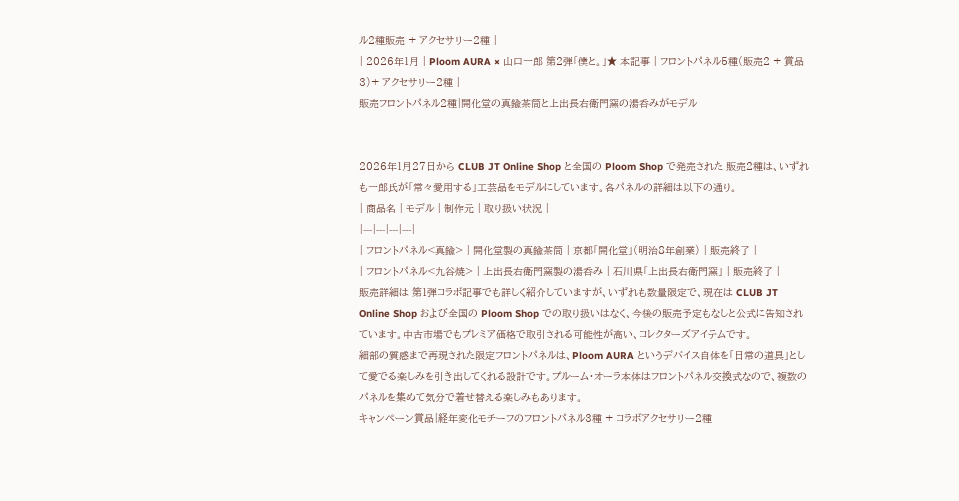ル2種販売 + アクセサリー2種 |
| 2026年1月 | Ploom AURA × 山口一郎 第2弾「僕と。」★ 本記事 | フロントパネル5種(販売2 + 賞品3)+ アクセサリー2種 |
販売フロントパネル2種|開化堂の真鍮茶筒と上出長右衛門窯の湯呑みがモデル


2026年1月27日から CLUB JT Online Shop と全国の Ploom Shop で発売された 販売2種は、いずれも一郎氏が「常々愛用する」工芸品をモデルにしています。各パネルの詳細は以下の通り。
| 商品名 | モデル | 制作元 | 取り扱い状況 |
|---|---|---|---|
| フロントパネル<真鍮> | 開化堂製の真鍮茶筒 | 京都「開化堂」(明治8年創業) | 販売終了 |
| フロントパネル<九谷焼> | 上出長右衛門窯製の湯呑み | 石川県「上出長右衛門窯」 | 販売終了 |
販売詳細は 第1弾コラボ記事でも詳しく紹介していますが、いずれも数量限定で、現在は CLUB JT Online Shop および全国の Ploom Shop での取り扱いはなく、今後の販売予定もなしと公式に告知されています。中古市場でもプレミア価格で取引される可能性が高い、コレクターズアイテムです。
細部の質感まで再現された限定フロントパネルは、Ploom AURA というデバイス自体を「日常の道具」として愛でる楽しみを引き出してくれる設計です。プルーム・オーラ本体はフロントパネル交換式なので、複数のパネルを集めて気分で着せ替える楽しみもあります。
キャンペーン賞品|経年変化モチーフのフロントパネル3種 + コラボアクセサリー2種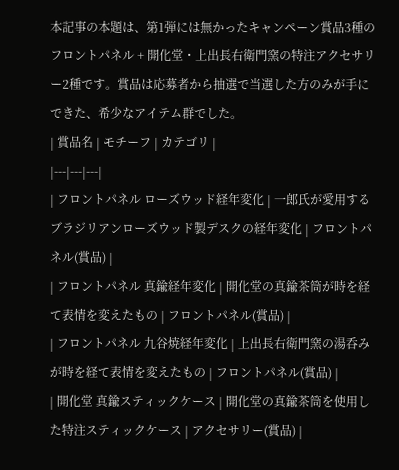本記事の本題は、第1弾には無かったキャンペーン賞品3種のフロントパネル + 開化堂・上出長右衛門窯の特注アクセサリー2種です。賞品は応募者から抽選で当選した方のみが手にできた、希少なアイテム群でした。
| 賞品名 | モチーフ | カテゴリ |
|---|---|---|
| フロントパネル ローズウッド経年変化 | 一郎氏が愛用するブラジリアンローズウッド製デスクの経年変化 | フロントパネル(賞品) |
| フロントパネル 真鍮経年変化 | 開化堂の真鍮茶筒が時を経て表情を変えたもの | フロントパネル(賞品) |
| フロントパネル 九谷焼経年変化 | 上出長右衛門窯の湯呑みが時を経て表情を変えたもの | フロントパネル(賞品) |
| 開化堂 真鍮スティックケース | 開化堂の真鍮茶筒を使用した特注スティックケース | アクセサリー(賞品) |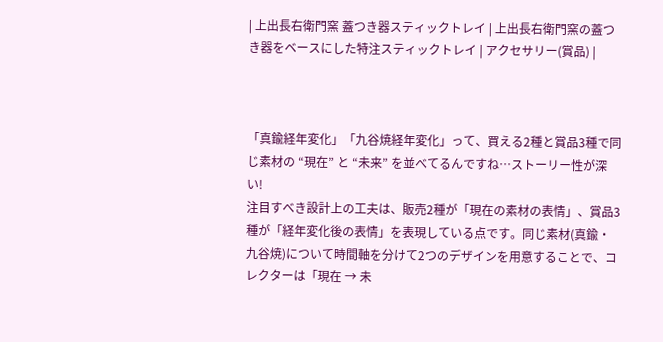| 上出長右衛門窯 蓋つき器スティックトレイ | 上出長右衛門窯の蓋つき器をベースにした特注スティックトレイ | アクセサリー(賞品) |



「真鍮経年変化」「九谷焼経年変化」って、買える2種と賞品3種で同じ素材の “現在” と “未来” を並べてるんですね…ストーリー性が深い!
注目すべき設計上の工夫は、販売2種が「現在の素材の表情」、賞品3種が「経年変化後の表情」を表現している点です。同じ素材(真鍮・九谷焼)について時間軸を分けて2つのデザインを用意することで、コレクターは「現在 → 未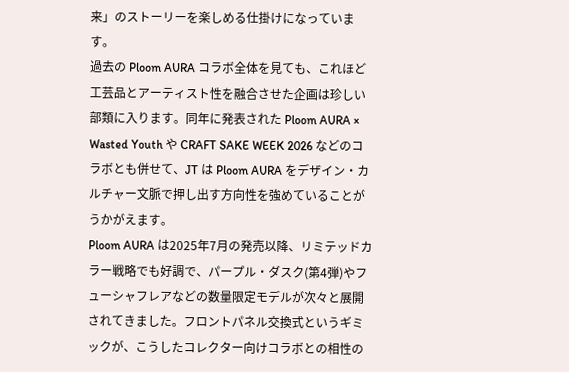来」のストーリーを楽しめる仕掛けになっています。
過去の Ploom AURA コラボ全体を見ても、これほど工芸品とアーティスト性を融合させた企画は珍しい部類に入ります。同年に発表された Ploom AURA × Wasted Youth や CRAFT SAKE WEEK 2026 などのコラボとも併せて、JT は Ploom AURA をデザイン・カルチャー文脈で押し出す方向性を強めていることがうかがえます。
Ploom AURA は2025年7月の発売以降、リミテッドカラー戦略でも好調で、パープル・ダスク(第4弾)やフューシャフレアなどの数量限定モデルが次々と展開されてきました。フロントパネル交換式というギミックが、こうしたコレクター向けコラボとの相性の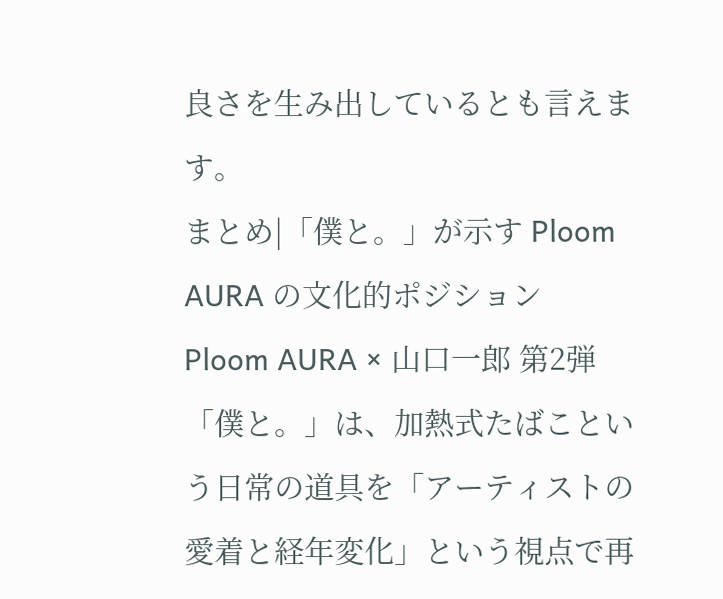良さを生み出しているとも言えます。
まとめ|「僕と。」が示す Ploom AURA の文化的ポジション
Ploom AURA × 山口一郎 第2弾「僕と。」は、加熱式たばこという日常の道具を「アーティストの愛着と経年変化」という視点で再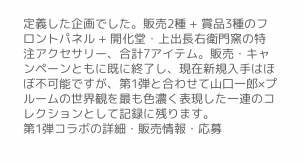定義した企画でした。販売2種 + 賞品3種のフロントパネル + 開化堂・上出長右衛門窯の特注アクセサリー、合計7アイテム。販売・キャンペーンともに既に終了し、現在新規入手はほぼ不可能ですが、第1弾と合わせて山口一郎×プルームの世界観を最も色濃く表現した一連のコレクションとして記録に残ります。
第1弾コラボの詳細・販売情報・応募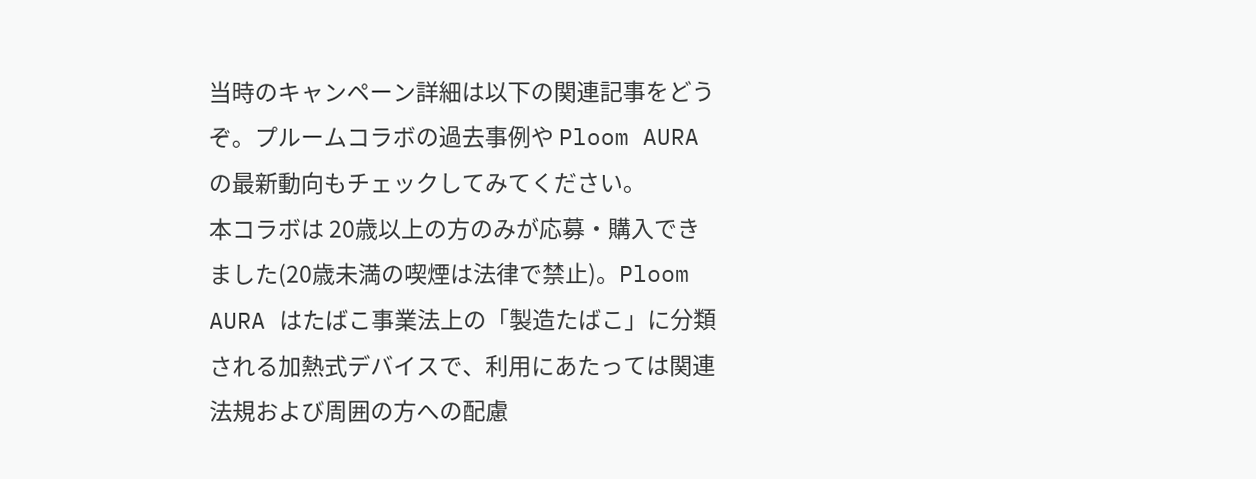当時のキャンペーン詳細は以下の関連記事をどうぞ。プルームコラボの過去事例や Ploom AURA の最新動向もチェックしてみてください。
本コラボは 20歳以上の方のみが応募・購入できました(20歳未満の喫煙は法律で禁止)。Ploom AURA はたばこ事業法上の「製造たばこ」に分類される加熱式デバイスで、利用にあたっては関連法規および周囲の方への配慮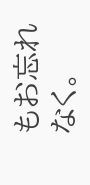もお忘れなく。